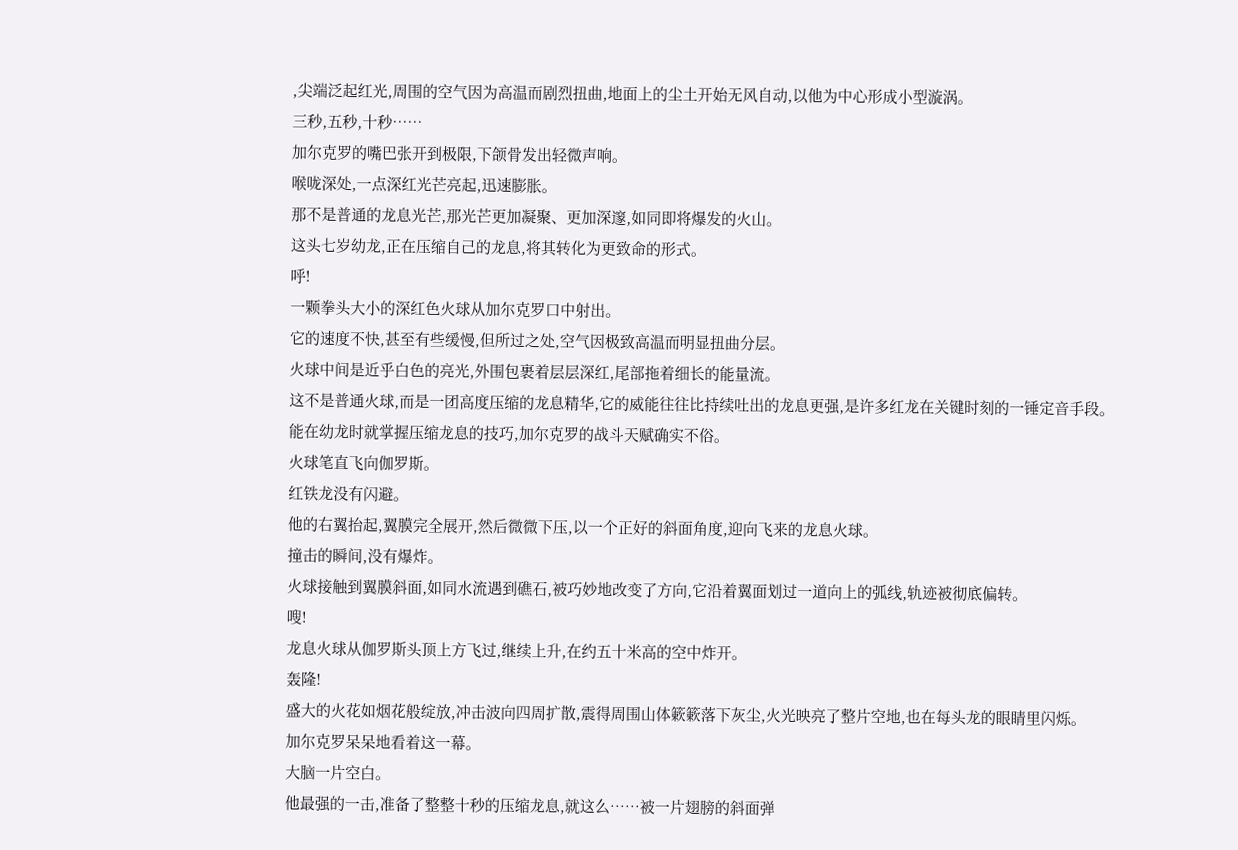,尖端泛起红光,周围的空气因为高温而剧烈扭曲,地面上的尘土开始无风自动,以他为中心形成小型漩涡。
三秒,五秒,十秒……
加尔克罗的嘴巴张开到极限,下颌骨发出轻微声响。
喉咙深处,一点深红光芒亮起,迅速膨胀。
那不是普通的龙息光芒,那光芒更加凝聚、更加深邃,如同即将爆发的火山。
这头七岁幼龙,正在压缩自己的龙息,将其转化为更致命的形式。
呼!
一颗拳头大小的深红色火球从加尔克罗口中射出。
它的速度不快,甚至有些缓慢,但所过之处,空气因极致高温而明显扭曲分层。
火球中间是近乎白色的亮光,外围包裹着层层深红,尾部拖着细长的能量流。
这不是普通火球,而是一团高度压缩的龙息精华,它的威能往往比持续吐出的龙息更强,是许多红龙在关键时刻的一锤定音手段。
能在幼龙时就掌握压缩龙息的技巧,加尔克罗的战斗天赋确实不俗。
火球笔直飞向伽罗斯。
红铁龙没有闪避。
他的右翼抬起,翼膜完全展开,然后微微下压,以一个正好的斜面角度,迎向飞来的龙息火球。
撞击的瞬间,没有爆炸。
火球接触到翼膜斜面,如同水流遇到礁石,被巧妙地改变了方向,它沿着翼面划过一道向上的弧线,轨迹被彻底偏转。
嗖!
龙息火球从伽罗斯头顶上方飞过,继续上升,在约五十米高的空中炸开。
轰隆!
盛大的火花如烟花般绽放,冲击波向四周扩散,震得周围山体簌簌落下灰尘,火光映亮了整片空地,也在每头龙的眼睛里闪烁。
加尔克罗呆呆地看着这一幕。
大脑一片空白。
他最强的一击,准备了整整十秒的压缩龙息,就这么……被一片翅膀的斜面弹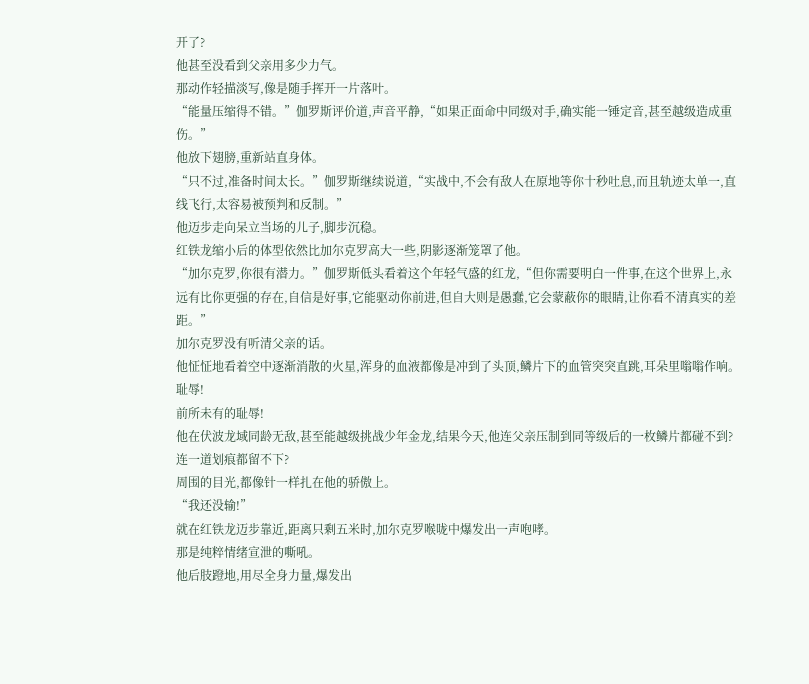开了?
他甚至没看到父亲用多少力气。
那动作轻描淡写,像是随手挥开一片落叶。
“能量压缩得不错。”伽罗斯评价道,声音平静,“如果正面命中同级对手,确实能一锤定音,甚至越级造成重伤。”
他放下翅膀,重新站直身体。
“只不过,准备时间太长。”伽罗斯继续说道,“实战中,不会有敌人在原地等你十秒吐息,而且轨迹太单一,直线飞行,太容易被预判和反制。”
他迈步走向呆立当场的儿子,脚步沉稳。
红铁龙缩小后的体型依然比加尔克罗高大一些,阴影逐渐笼罩了他。
“加尔克罗,你很有潜力。”伽罗斯低头看着这个年轻气盛的红龙,“但你需要明白一件事,在这个世界上,永远有比你更强的存在,自信是好事,它能驱动你前进,但自大则是愚蠢,它会蒙蔽你的眼睛,让你看不清真实的差距。”
加尔克罗没有听清父亲的话。
他怔怔地看着空中逐渐消散的火星,浑身的血液都像是冲到了头顶,鳞片下的血管突突直跳,耳朵里嗡嗡作响。
耻辱!
前所未有的耻辱!
他在伏波龙域同龄无敌,甚至能越级挑战少年金龙,结果今天,他连父亲压制到同等级后的一枚鳞片都碰不到?连一道划痕都留不下?
周围的目光,都像针一样扎在他的骄傲上。
“我还没输!”
就在红铁龙迈步靠近,距离只剩五米时,加尔克罗喉咙中爆发出一声咆哮。
那是纯粹情绪宣泄的嘶吼。
他后肢蹬地,用尽全身力量,爆发出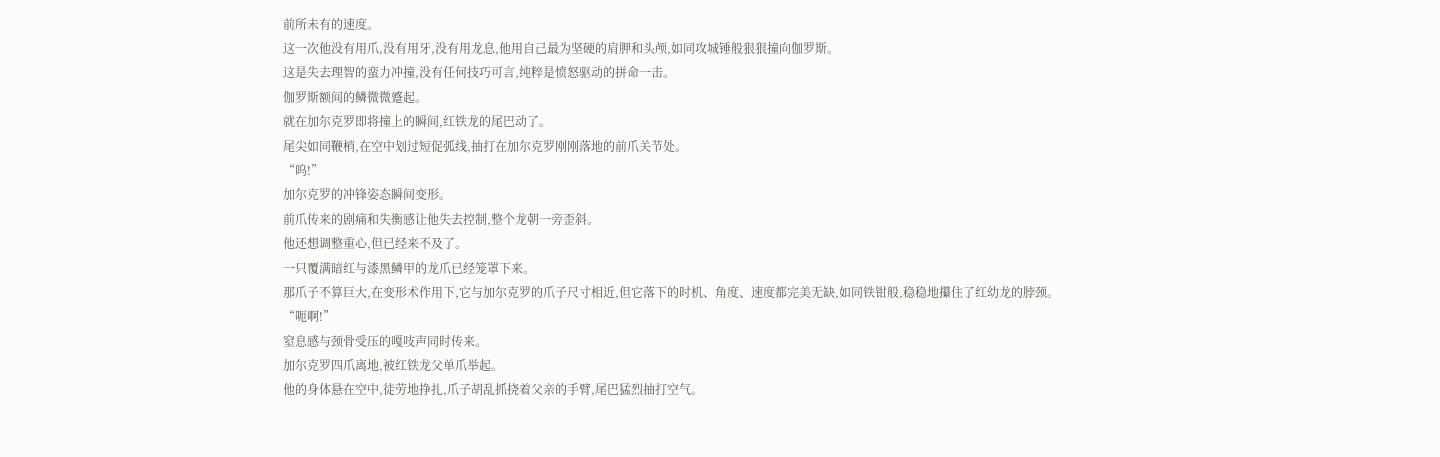前所未有的速度。
这一次他没有用爪,没有用牙,没有用龙息,他用自己最为坚硬的肩胛和头颅,如同攻城锤般狠狠撞向伽罗斯。
这是失去理智的蛮力冲撞,没有任何技巧可言,纯粹是愤怒驱动的拼命一击。
伽罗斯额间的鳞微微蹙起。
就在加尔克罗即将撞上的瞬间,红铁龙的尾巴动了。
尾尖如同鞭梢,在空中划过短促弧线,抽打在加尔克罗刚刚落地的前爪关节处。
“呜!”
加尔克罗的冲锋姿态瞬间变形。
前爪传来的剧痛和失衡感让他失去控制,整个龙朝一旁歪斜。
他还想调整重心,但已经来不及了。
一只覆满暗红与漆黑鳞甲的龙爪已经笼罩下来。
那爪子不算巨大,在变形术作用下,它与加尔克罗的爪子尺寸相近,但它落下的时机、角度、速度都完美无缺,如同铁钳般,稳稳地攥住了红幼龙的脖颈。
“呃啊!”
窒息感与颈骨受压的嘎吱声同时传来。
加尔克罗四爪离地,被红铁龙父单爪举起。
他的身体悬在空中,徒劳地挣扎,爪子胡乱抓挠着父亲的手臂,尾巴猛烈抽打空气。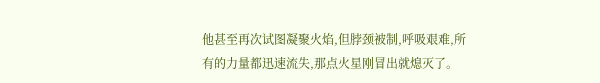他甚至再次试图凝聚火焰,但脖颈被制,呼吸艰难,所有的力量都迅速流失,那点火星刚冒出就熄灭了。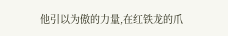他引以为傲的力量,在红铁龙的爪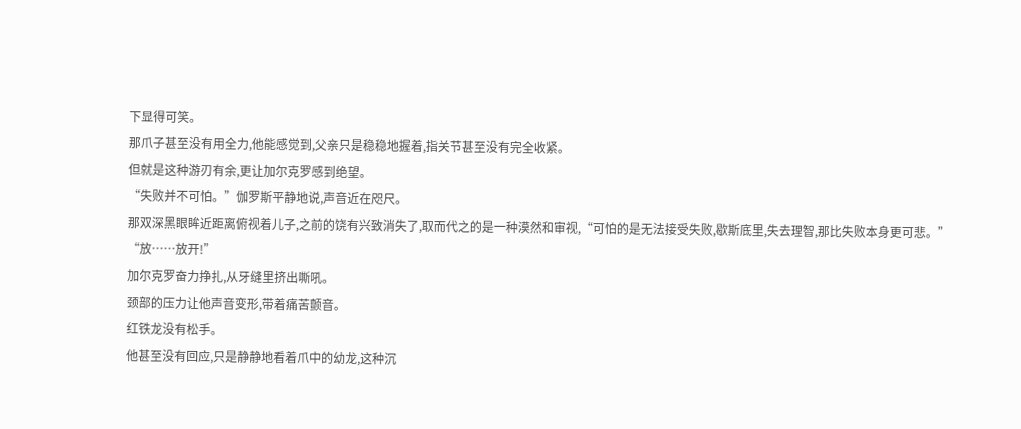下显得可笑。
那爪子甚至没有用全力,他能感觉到,父亲只是稳稳地握着,指关节甚至没有完全收紧。
但就是这种游刃有余,更让加尔克罗感到绝望。
“失败并不可怕。”伽罗斯平静地说,声音近在咫尺。
那双深黑眼眸近距离俯视着儿子,之前的饶有兴致消失了,取而代之的是一种漠然和审视,“可怕的是无法接受失败,歇斯底里,失去理智,那比失败本身更可悲。”
“放……放开!”
加尔克罗奋力挣扎,从牙缝里挤出嘶吼。
颈部的压力让他声音变形,带着痛苦颤音。
红铁龙没有松手。
他甚至没有回应,只是静静地看着爪中的幼龙,这种沉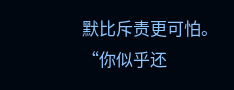默比斥责更可怕。
“你似乎还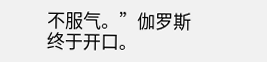不服气。”伽罗斯终于开口。